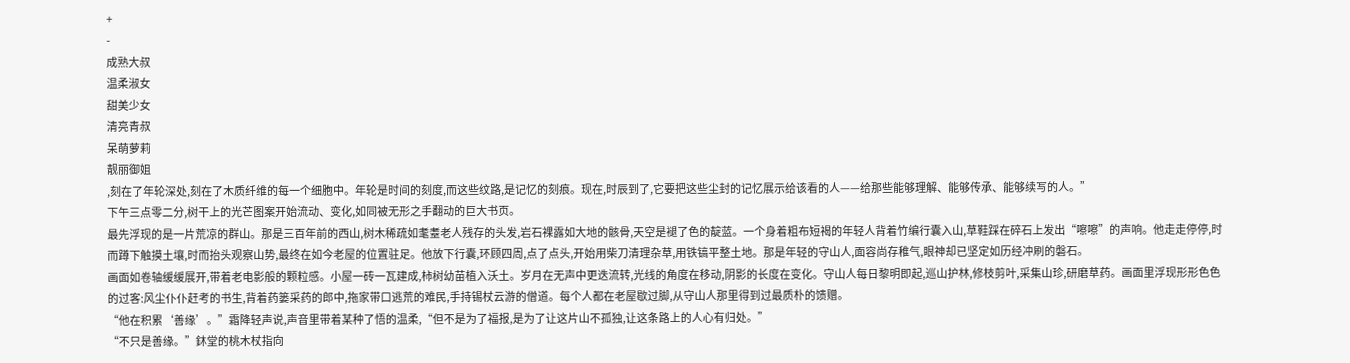+
-
成熟大叔
温柔淑女
甜美少女
清亮青叔
呆萌萝莉
靓丽御姐
,刻在了年轮深处,刻在了木质纤维的每一个细胞中。年轮是时间的刻度,而这些纹路,是记忆的刻痕。现在,时辰到了,它要把这些尘封的记忆展示给该看的人——给那些能够理解、能够传承、能够续写的人。”
下午三点零二分,树干上的光芒图案开始流动、变化,如同被无形之手翻动的巨大书页。
最先浮现的是一片荒凉的群山。那是三百年前的西山,树木稀疏如耄耋老人残存的头发,岩石裸露如大地的骸骨,天空是褪了色的靛蓝。一个身着粗布短褐的年轻人背着竹编行囊入山,草鞋踩在碎石上发出“嚓嚓”的声响。他走走停停,时而蹲下触摸土壤,时而抬头观察山势,最终在如今老屋的位置驻足。他放下行囊,环顾四周,点了点头,开始用柴刀清理杂草,用铁镐平整土地。那是年轻的守山人,面容尚存稚气,眼神却已坚定如历经冲刷的磐石。
画面如卷轴缓缓展开,带着老电影般的颗粒感。小屋一砖一瓦建成,柿树幼苗植入沃土。岁月在无声中更迭流转,光线的角度在移动,阴影的长度在变化。守山人每日黎明即起,巡山护林,修枝剪叶,采集山珍,研磨草药。画面里浮现形形色色的过客:风尘仆仆赶考的书生,背着药篓采药的郎中,拖家带口逃荒的难民,手持锡杖云游的僧道。每个人都在老屋歇过脚,从守山人那里得到过最质朴的馈赠。
“他在积累‘善缘’。”霜降轻声说,声音里带着某种了悟的温柔,“但不是为了福报,是为了让这片山不孤独,让这条路上的人心有归处。”
“不只是善缘。”鈢堂的桃木杖指向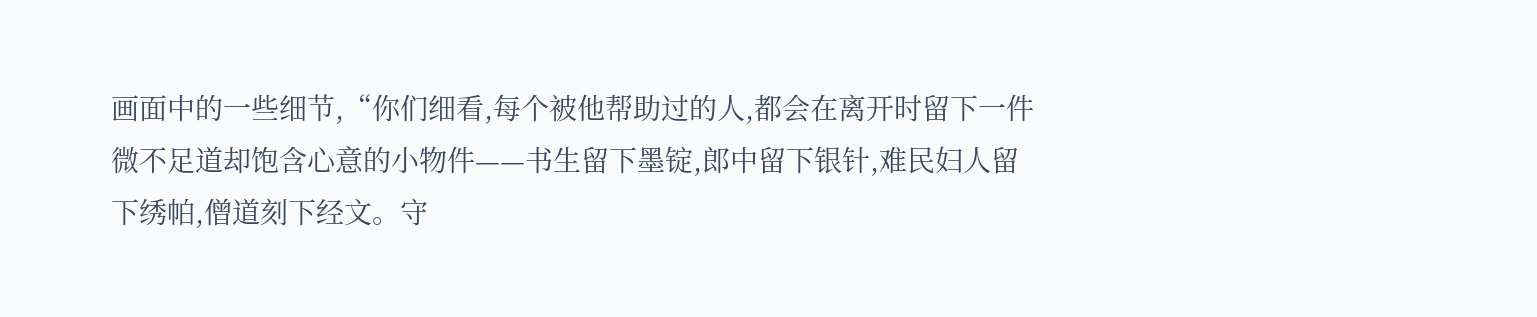画面中的一些细节,“你们细看,每个被他帮助过的人,都会在离开时留下一件微不足道却饱含心意的小物件——书生留下墨锭,郎中留下银针,难民妇人留下绣帕,僧道刻下经文。守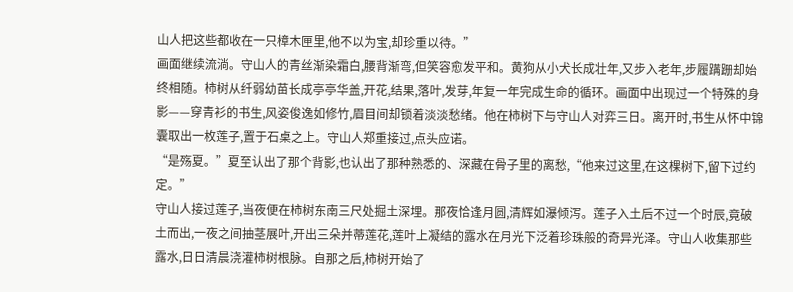山人把这些都收在一只樟木匣里,他不以为宝,却珍重以待。”
画面继续流淌。守山人的青丝渐染霜白,腰背渐弯,但笑容愈发平和。黄狗从小犬长成壮年,又步入老年,步履蹒跚却始终相随。柿树从纤弱幼苗长成亭亭华盖,开花,结果,落叶,发芽,年复一年完成生命的循环。画面中出现过一个特殊的身影——穿青衫的书生,风姿俊逸如修竹,眉目间却锁着淡淡愁绪。他在柿树下与守山人对弈三日。离开时,书生从怀中锦囊取出一枚莲子,置于石桌之上。守山人郑重接过,点头应诺。
“是殇夏。”夏至认出了那个背影,也认出了那种熟悉的、深藏在骨子里的离愁,“他来过这里,在这棵树下,留下过约定。”
守山人接过莲子,当夜便在柿树东南三尺处掘土深埋。那夜恰逢月圆,清辉如瀑倾泻。莲子入土后不过一个时辰,竟破土而出,一夜之间抽茎展叶,开出三朵并蒂莲花,莲叶上凝结的露水在月光下泛着珍珠般的奇异光泽。守山人收集那些露水,日日清晨浇灌柿树根脉。自那之后,柿树开始了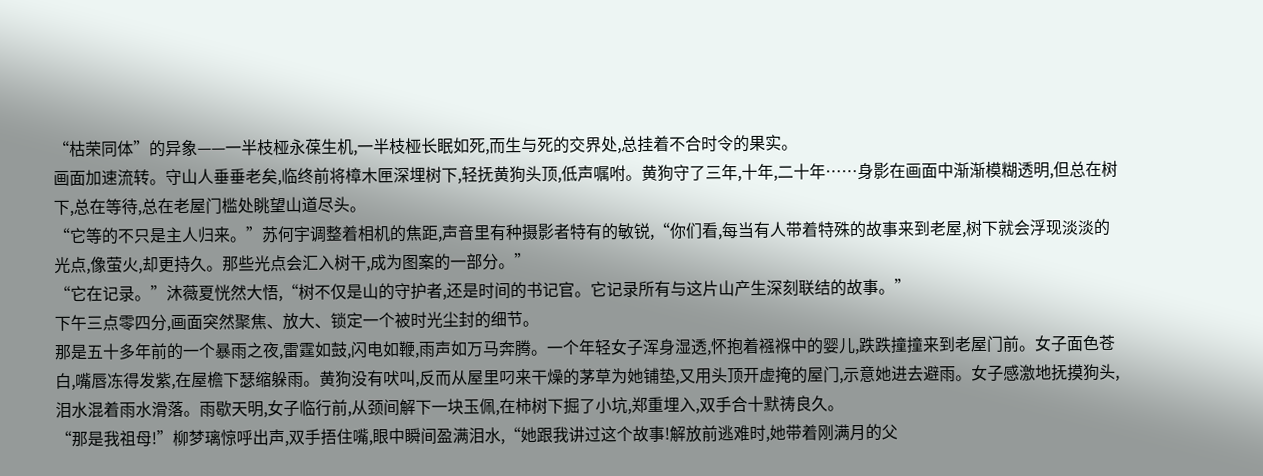“枯荣同体”的异象——一半枝桠永葆生机,一半枝桠长眠如死,而生与死的交界处,总挂着不合时令的果实。
画面加速流转。守山人垂垂老矣,临终前将樟木匣深埋树下,轻抚黄狗头顶,低声嘱咐。黄狗守了三年,十年,二十年……身影在画面中渐渐模糊透明,但总在树下,总在等待,总在老屋门槛处眺望山道尽头。
“它等的不只是主人归来。”苏何宇调整着相机的焦距,声音里有种摄影者特有的敏锐,“你们看,每当有人带着特殊的故事来到老屋,树下就会浮现淡淡的光点,像萤火,却更持久。那些光点会汇入树干,成为图案的一部分。”
“它在记录。”沐薇夏恍然大悟,“树不仅是山的守护者,还是时间的书记官。它记录所有与这片山产生深刻联结的故事。”
下午三点零四分,画面突然聚焦、放大、锁定一个被时光尘封的细节。
那是五十多年前的一个暴雨之夜,雷霆如鼓,闪电如鞭,雨声如万马奔腾。一个年轻女子浑身湿透,怀抱着襁褓中的婴儿,跌跌撞撞来到老屋门前。女子面色苍白,嘴唇冻得发紫,在屋檐下瑟缩躲雨。黄狗没有吠叫,反而从屋里叼来干燥的茅草为她铺垫,又用头顶开虚掩的屋门,示意她进去避雨。女子感激地抚摸狗头,泪水混着雨水滑落。雨歇天明,女子临行前,从颈间解下一块玉佩,在柿树下掘了小坑,郑重埋入,双手合十默祷良久。
“那是我祖母!”柳梦璃惊呼出声,双手捂住嘴,眼中瞬间盈满泪水,“她跟我讲过这个故事!解放前逃难时,她带着刚满月的父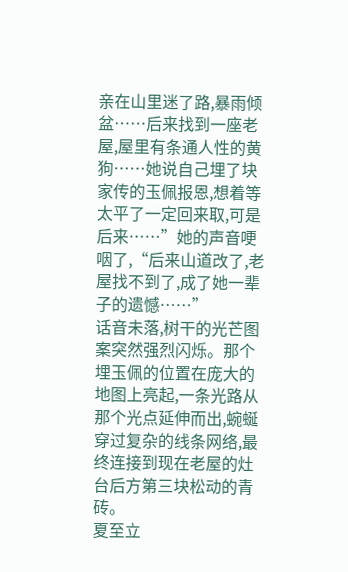亲在山里迷了路,暴雨倾盆……后来找到一座老屋,屋里有条通人性的黄狗……她说自己埋了块家传的玉佩报恩,想着等太平了一定回来取,可是后来……”她的声音哽咽了,“后来山道改了,老屋找不到了,成了她一辈子的遗憾……”
话音未落,树干的光芒图案突然强烈闪烁。那个埋玉佩的位置在庞大的地图上亮起,一条光路从那个光点延伸而出,蜿蜒穿过复杂的线条网络,最终连接到现在老屋的灶台后方第三块松动的青砖。
夏至立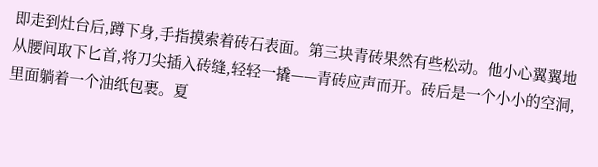即走到灶台后,蹲下身,手指摸索着砖石表面。第三块青砖果然有些松动。他小心翼翼地从腰间取下匕首,将刀尖插入砖缝,轻轻一撬——青砖应声而开。砖后是一个小小的空洞,里面躺着一个油纸包裹。夏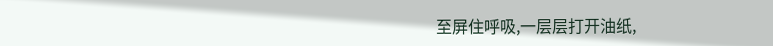至屏住呼吸,一层层打开油纸,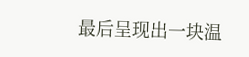最后呈现出一块温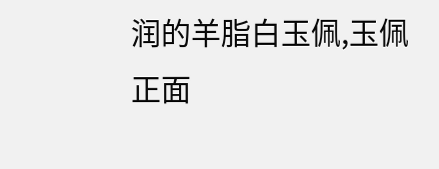润的羊脂白玉佩,玉佩正面